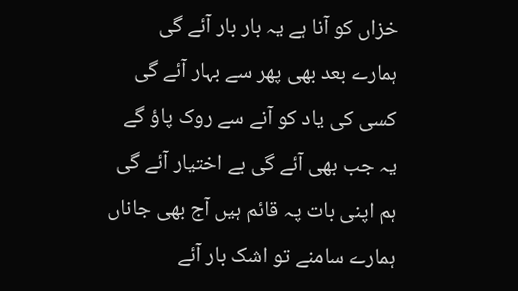خزاں کو آنا ہے یہ بار بار آئے گی
ہمارے بعد بھی پھر سے بہار آئے گی
کسی کی یاد کو آنے سے روک پاؤ گے
یہ جب بھی آئے گی بے اختیار آئے گی
ہم اپنی بات پہ قائم ہیں آج بھی جاناں
ہمارے سامنے تو اشک بار آئے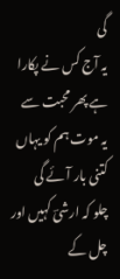گی
یہ آج کس نے پکارا ہے پھر محبت سے
یہ موت ہم کو یہاں کتنی بار آئے گی
چلو کہ ارشیؔ کہیں اور چل کے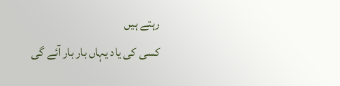رہتے ہیں
کسی کی یاد یہاں بار بار آئے گی